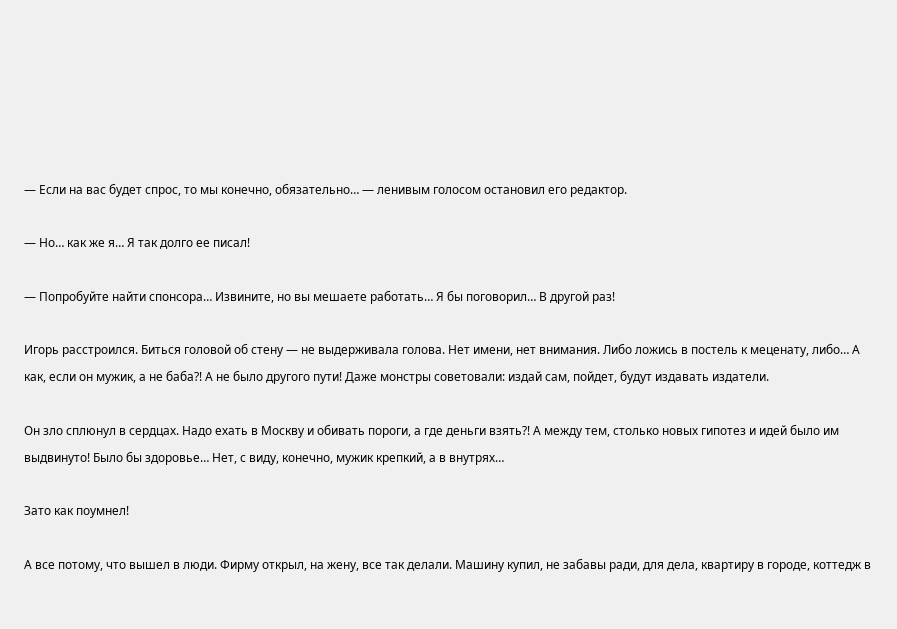— Если на вас будет спрос, то мы конечно, обязательно… — ленивым голосом остановил его редактор.

— Но… как же я… Я так долго ее писал!

— Попробуйте найти спонсора… Извините, но вы мешаете работать… Я бы поговорил… В другой раз!

Игорь расстроился. Биться головой об стену — не выдерживала голова. Нет имени, нет внимания. Либо ложись в постель к меценату, либо… А как, если он мужик, а не баба?! А не было другого пути! Даже монстры советовали: издай сам, пойдет, будут издавать издатели.

Он зло сплюнул в сердцах. Надо ехать в Москву и обивать пороги, а где деньги взять?! А между тем, столько новых гипотез и идей было им выдвинуто! Было бы здоровье… Нет, с виду, конечно, мужик крепкий, а в внутрях…

Зато как поумнел!

А все потому, что вышел в люди. Фирму открыл, на жену, все так делали. Машину купил, не забавы ради, для дела, квартиру в городе, коттедж в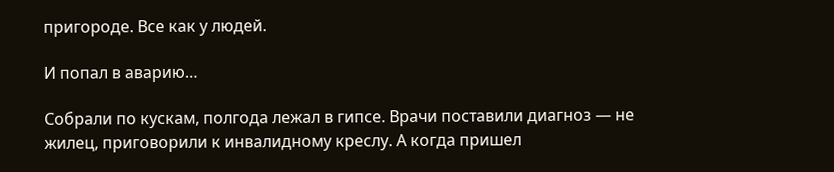пригороде. Все как у людей.

И попал в аварию…

Собрали по кускам, полгода лежал в гипсе. Врачи поставили диагноз — не жилец, приговорили к инвалидному креслу. А когда пришел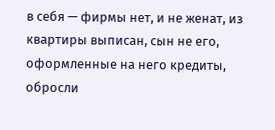в себя — фирмы нет, и не женат, из квартиры выписан, сын не его, оформленные на него кредиты, обросли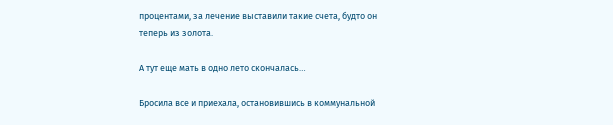процентами, за лечение выставили такие счета, будто он теперь из золота.

А тут еще мать в одно лето скончалась…

Бросила все и приехала, остановившись в коммунальной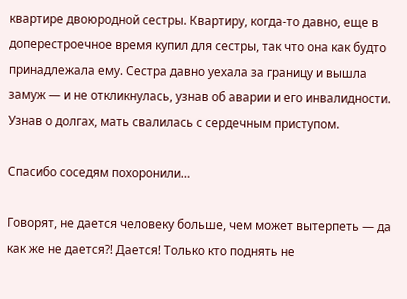квартире двоюродной сестры. Квартиру, когда-то давно, еще в доперестроечное время купил для сестры, так что она как будто принадлежала ему. Сестра давно уехала за границу и вышла замуж — и не откликнулась, узнав об аварии и его инвалидности. Узнав о долгах, мать свалилась с сердечным приступом.

Спасибо соседям похоронили…

Говорят, не дается человеку больше, чем может вытерпеть — да как же не дается?! Дается! Только кто поднять не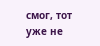смог, тот уже не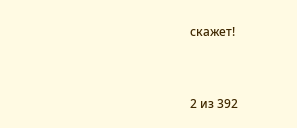скажет!



2 из 392